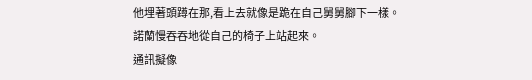他埋著頭蹲在那,看上去就像是跪在自己舅舅腳下一樣。
諾蘭慢吞吞地從自己的椅子上站起來。
通訊擬像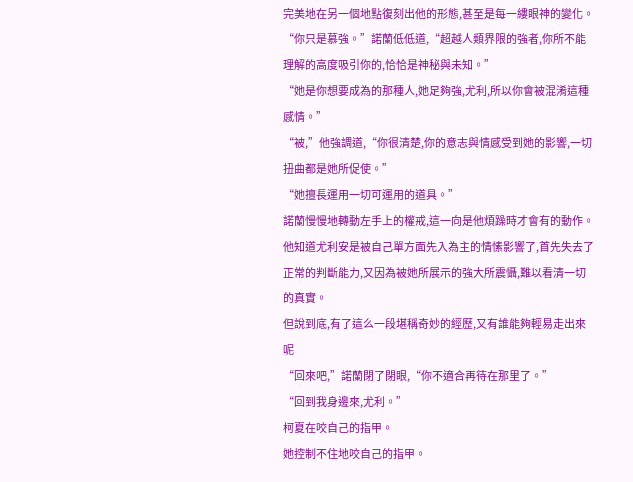完美地在另一個地點復刻出他的形態,甚至是每一縷眼神的變化。
“你只是慕強。”諾蘭低低道,“超越人類界限的強者,你所不能理解的高度吸引你的,恰恰是神秘與未知。”
“她是你想要成為的那種人,她足夠強,尤利,所以你會被混淆這種感情。”
“被,”他強調道,“你很清楚,你的意志與情感受到她的影響,一切扭曲都是她所促使。”
“她擅長運用一切可運用的道具。”
諾蘭慢慢地轉動左手上的權戒,這一向是他煩躁時才會有的動作。
他知道尤利安是被自己單方面先入為主的情愫影響了,首先失去了正常的判斷能力,又因為被她所展示的強大所震懾,難以看清一切的真實。
但說到底,有了這么一段堪稱奇妙的經歷,又有誰能夠輕易走出來呢
“回來吧,”諾蘭閉了閉眼,“你不適合再待在那里了。”
“回到我身邊來,尤利。”
柯夏在咬自己的指甲。
她控制不住地咬自己的指甲。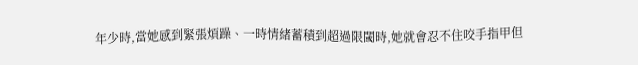年少時,當她感到緊張煩躁、一時情緒蓄積到超過限閾時,她就會忍不住咬手指甲但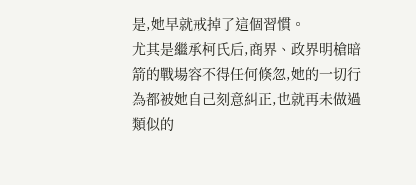是,她早就戒掉了這個習慣。
尤其是繼承柯氏后,商界、政界明槍暗箭的戰場容不得任何倏忽,她的一切行為都被她自己刻意糾正,也就再未做過類似的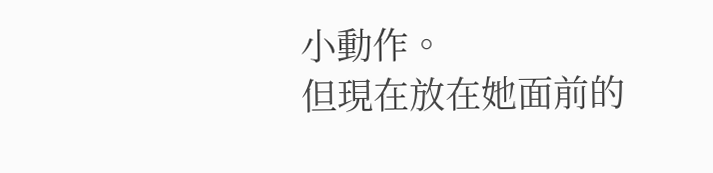小動作。
但現在放在她面前的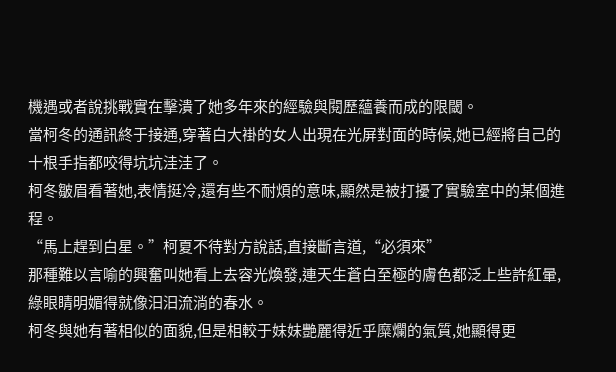機遇或者說挑戰實在擊潰了她多年來的經驗與閱歷蘊養而成的限閾。
當柯冬的通訊終于接通,穿著白大褂的女人出現在光屏對面的時候,她已經將自己的十根手指都咬得坑坑洼洼了。
柯冬皺眉看著她,表情挺冷,還有些不耐煩的意味,顯然是被打擾了實驗室中的某個進程。
“馬上趕到白星。”柯夏不待對方說話,直接斷言道,“必須來”
那種難以言喻的興奮叫她看上去容光煥發,連天生蒼白至極的膚色都泛上些許紅暈,綠眼睛明媚得就像汩汩流淌的春水。
柯冬與她有著相似的面貌,但是相較于妹妹艷麗得近乎糜爛的氣質,她顯得更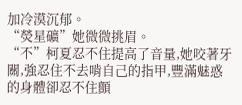加冷漠沉郁。
“熒星礦”她微微挑眉。
“不”柯夏忍不住提高了音量,她咬著牙關,強忍住不去啃自己的指甲,豐滿魅惑的身體卻忍不住顫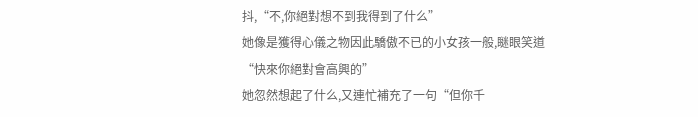抖,“不,你絕對想不到我得到了什么”
她像是獲得心儀之物因此驕傲不已的小女孩一般,瞇眼笑道“快來你絕對會高興的”
她忽然想起了什么,又連忙補充了一句“但你千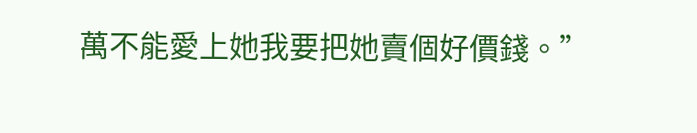萬不能愛上她我要把她賣個好價錢。”